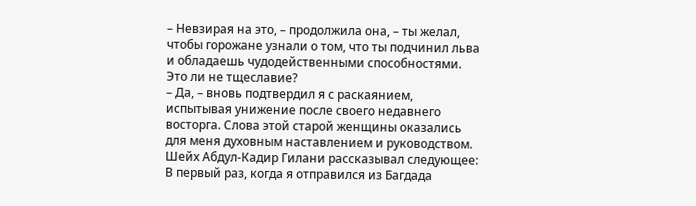– Невзирая на это, – продолжила она, – ты желал, чтобы горожане узнали о том, что ты подчинил льва и обладаешь чудодейственными способностями. Это ли не тщеславие?
– Да, – вновь подтвердил я с раскаянием, испытывая унижение после своего недавнего восторга. Слова этой старой женщины оказались для меня духовным наставлением и руководством.
Шейх Абдул-Кадир Гилани рассказывал следующее:
В первый раз, когда я отправился из Багдада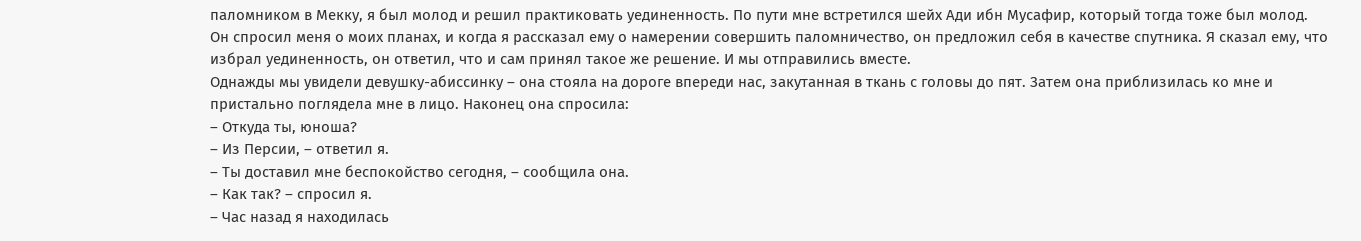паломником в Мекку, я был молод и решил практиковать уединенность. По пути мне встретился шейх Ади ибн Мусафир, который тогда тоже был молод. Он спросил меня о моих планах, и когда я рассказал ему о намерении совершить паломничество, он предложил себя в качестве спутника. Я сказал ему, что избрал уединенность, он ответил, что и сам принял такое же решение. И мы отправились вместе.
Однажды мы увидели девушку-абиссинку – она стояла на дороге впереди нас, закутанная в ткань с головы до пят. Затем она приблизилась ко мне и пристально поглядела мне в лицо. Наконец она спросила:
– Откуда ты, юноша?
– Из Персии, – ответил я.
– Ты доставил мне беспокойство сегодня, – сообщила она.
– Как так? – спросил я.
– Час назад я находилась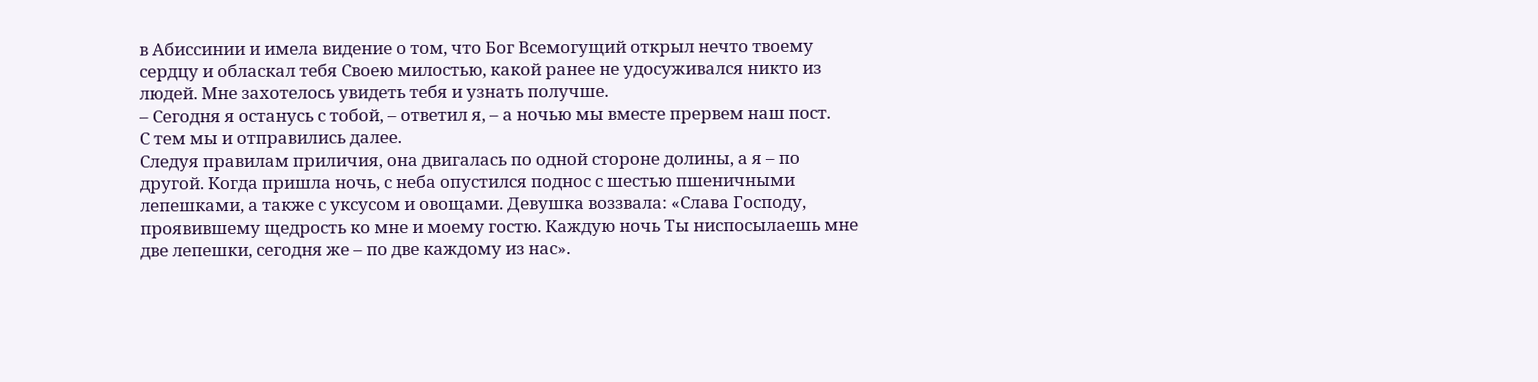в Абиссинии и имела видение о том, что Бог Всемогущий открыл нечто твоему сердцу и обласкал тебя Своею милостью, какой ранее не удосуживался никто из людей. Мне захотелось увидеть тебя и узнать получше.
– Сегодня я останусь с тобой, – ответил я, – а ночью мы вместе прервем наш пост.
С тем мы и отправились далее.
Следуя правилам приличия, она двигалась по одной стороне долины, а я – по другой. Когда пришла ночь, с неба опустился поднос с шестью пшеничными лепешками, а также с уксусом и овощами. Девушка воззвала: «Слава Господу, проявившему щедрость ко мне и моему гостю. Каждую ночь Ты ниспосылаешь мне две лепешки, сегодня же – по две каждому из нас».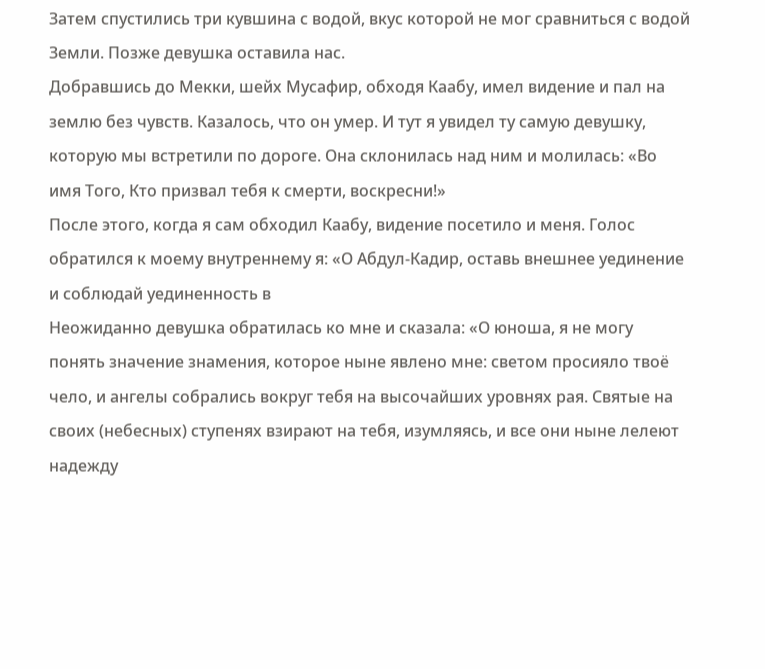Затем спустились три кувшина с водой, вкус которой не мог сравниться с водой Земли. Позже девушка оставила нас.
Добравшись до Мекки, шейх Мусафир, обходя Каабу, имел видение и пал на землю без чувств. Казалось, что он умер. И тут я увидел ту самую девушку, которую мы встретили по дороге. Она склонилась над ним и молилась: «Во имя Того, Кто призвал тебя к смерти, воскресни!»
После этого, когда я сам обходил Каабу, видение посетило и меня. Голос обратился к моему внутреннему я: «О Абдул-Кадир, оставь внешнее уединение и соблюдай уединенность в
Неожиданно девушка обратилась ко мне и сказала: «О юноша, я не могу понять значение знамения, которое ныне явлено мне: светом просияло твоё чело, и ангелы собрались вокруг тебя на высочайших уровнях рая. Святые на своих (небесных) ступенях взирают на тебя, изумляясь, и все они ныне лелеют надежду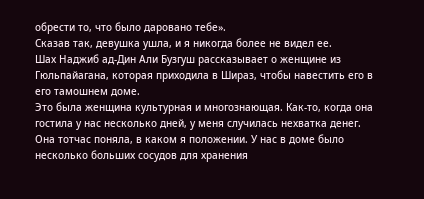обрести то, что было даровано тебе».
Сказав так, девушка ушла, и я никогда более не видел ее.
Шах Наджиб ад-Дин Али Бузгуш рассказывает о женщине из Гюльпайагана, которая приходила в Шираз, чтобы навестить его в его тамошнем доме.
Это была женщина культурная и многознающая. Как-то, когда она гостила у нас несколько дней, у меня случилась нехватка денег. Она тотчас поняла, в каком я положении. У нас в доме было несколько больших сосудов для хранения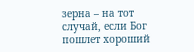зерна – на тот случай, если Бог пошлет хороший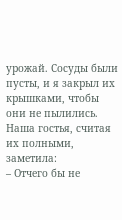урожай. Сосуды были пусты, и я закрыл их крышками, чтобы они не пылились.
Наша гостья, считая их полными, заметила:
– Отчего бы не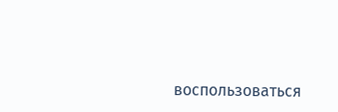воспользоваться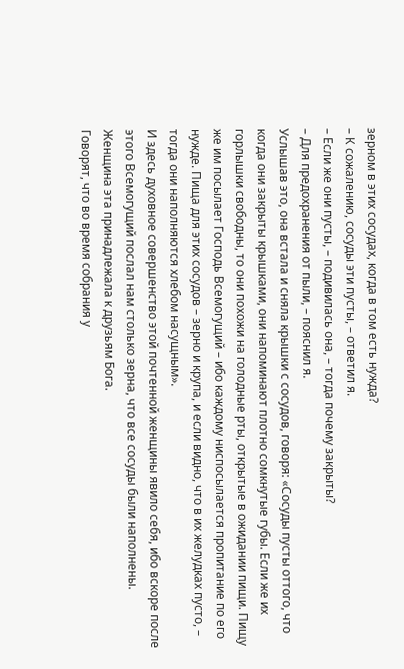зерном в этих сосудах, когда в том есть нужда?
– К сожалению, сосуды эти пусты, – ответил я.
– Если же они пусты, – подивилась она, – тогда почему закрыты?
– Для предохранения от пыли, – пояснил я.
Услышав это, она встала и сняла крышки с сосудов, говоря: «Сосуды пусты оттого, что когда они закрыты крышками, они напоминают плотно сомкнутые губы. Если же их горлышки свободны, то они похожи на голодные рты, открытые в ожидании пищи. Пищу же им посылает Господь Всемогущий – ибо каждому ниспосылается пропитание по его нужде. Пища для этих сосудов – зерно и крупа, и если видно, что в их желудках пусто, – тогда они наполняются хлебом насущным».
И здесь духовное совершенство этой почтенной женщины явило себя, ибо вскоре после этого Всемогущий послал нам столько зерна, что все сосуды были наполнены. Женщина эта принадлежала к друзьям Бога.
Говорят, что во время собрания у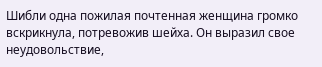Шибли одна пожилая почтенная женщина громко вскрикнула, потревожив шейха. Он выразил свое неудовольствие,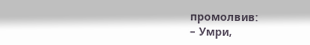промолвив:
– Умри,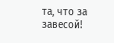та, что за завесой!